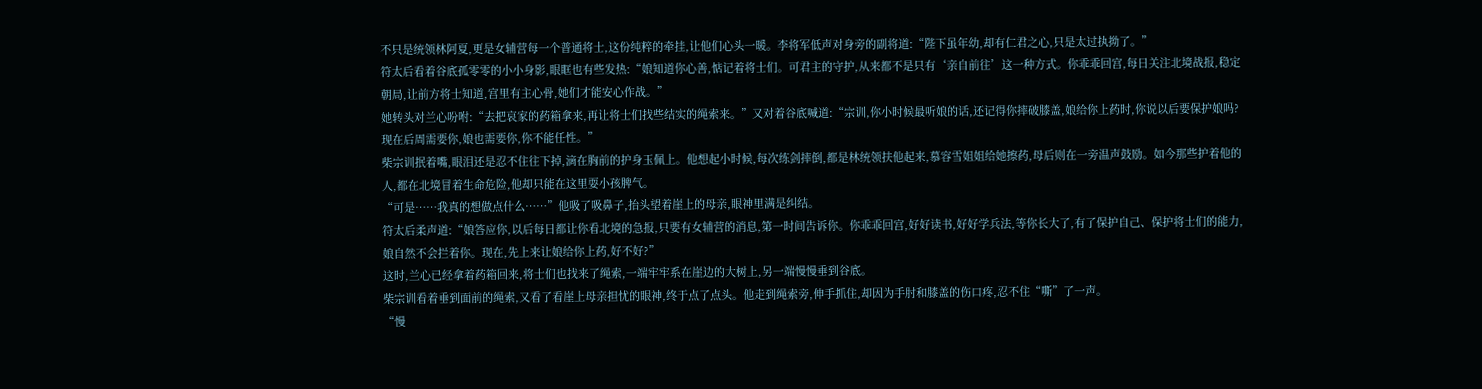不只是统领林阿夏,更是女辅营每一个普通将士,这份纯粹的牵挂,让他们心头一暖。李将军低声对身旁的副将道:“陛下虽年幼,却有仁君之心,只是太过执拗了。”
符太后看着谷底孤零零的小小身影,眼眶也有些发热:“娘知道你心善,惦记着将士们。可君主的守护,从来都不是只有‘亲自前往’这一种方式。你乖乖回宫,每日关注北境战报,稳定朝局,让前方将士知道,宫里有主心骨,她们才能安心作战。”
她转头对兰心吩咐:“去把哀家的药箱拿来,再让将士们找些结实的绳索来。”又对着谷底喊道:“宗训,你小时候最听娘的话,还记得你摔破膝盖,娘给你上药时,你说以后要保护娘吗?现在后周需要你,娘也需要你,你不能任性。”
柴宗训抿着嘴,眼泪还是忍不住往下掉,滴在胸前的护身玉佩上。他想起小时候,每次练剑摔倒,都是林统领扶他起来,慕容雪姐姐给她擦药,母后则在一旁温声鼓励。如今那些护着他的人,都在北境冒着生命危险,他却只能在这里耍小孩脾气。
“可是……我真的想做点什么……”他吸了吸鼻子,抬头望着崖上的母亲,眼神里满是纠结。
符太后柔声道:“娘答应你,以后每日都让你看北境的急报,只要有女辅营的消息,第一时间告诉你。你乖乖回宫,好好读书,好好学兵法,等你长大了,有了保护自己、保护将士们的能力,娘自然不会拦着你。现在,先上来让娘给你上药,好不好?”
这时,兰心已经拿着药箱回来,将士们也找来了绳索,一端牢牢系在崖边的大树上,另一端慢慢垂到谷底。
柴宗训看着垂到面前的绳索,又看了看崖上母亲担忧的眼神,终于点了点头。他走到绳索旁,伸手抓住,却因为手肘和膝盖的伤口疼,忍不住“嘶”了一声。
“慢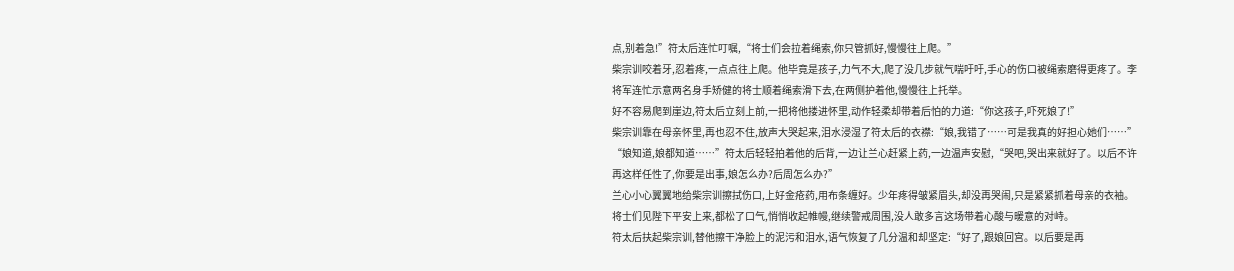点,别着急!”符太后连忙叮嘱,“将士们会拉着绳索,你只管抓好,慢慢往上爬。”
柴宗训咬着牙,忍着疼,一点点往上爬。他毕竟是孩子,力气不大,爬了没几步就气喘吁吁,手心的伤口被绳索磨得更疼了。李将军连忙示意两名身手矫健的将士顺着绳索滑下去,在两侧护着他,慢慢往上托举。
好不容易爬到崖边,符太后立刻上前,一把将他搂进怀里,动作轻柔却带着后怕的力道:“你这孩子,吓死娘了!”
柴宗训靠在母亲怀里,再也忍不住,放声大哭起来,泪水浸湿了符太后的衣襟:“娘,我错了……可是我真的好担心她们……”
“娘知道,娘都知道……”符太后轻轻拍着他的后背,一边让兰心赶紧上药,一边温声安慰,“哭吧,哭出来就好了。以后不许再这样任性了,你要是出事,娘怎么办?后周怎么办?”
兰心小心翼翼地给柴宗训擦拭伤口,上好金疮药,用布条缠好。少年疼得皱紧眉头,却没再哭闹,只是紧紧抓着母亲的衣袖。
将士们见陛下平安上来,都松了口气,悄悄收起帷幔,继续警戒周围,没人敢多言这场带着心酸与暖意的对峙。
符太后扶起柴宗训,替他擦干净脸上的泥污和泪水,语气恢复了几分温和却坚定:“好了,跟娘回宫。以后要是再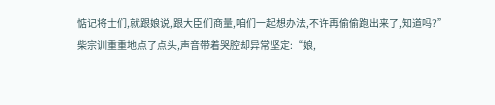惦记将士们,就跟娘说,跟大臣们商量,咱们一起想办法,不许再偷偷跑出来了,知道吗?”
柴宗训重重地点了点头,声音带着哭腔却异常坚定:“娘,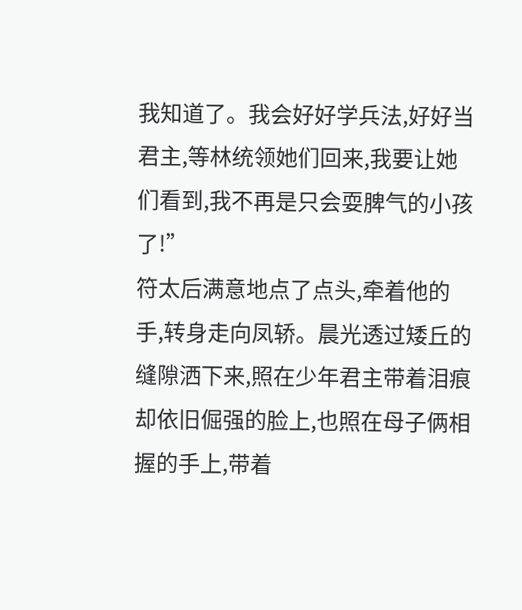我知道了。我会好好学兵法,好好当君主,等林统领她们回来,我要让她们看到,我不再是只会耍脾气的小孩了!”
符太后满意地点了点头,牵着他的手,转身走向凤轿。晨光透过矮丘的缝隙洒下来,照在少年君主带着泪痕却依旧倔强的脸上,也照在母子俩相握的手上,带着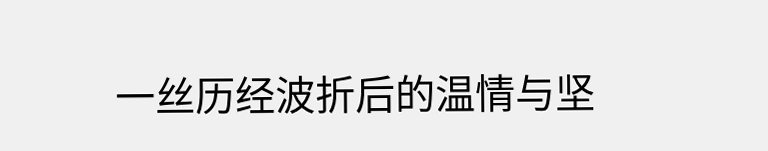一丝历经波折后的温情与坚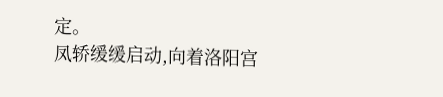定。
凤轿缓缓启动,向着洛阳宫